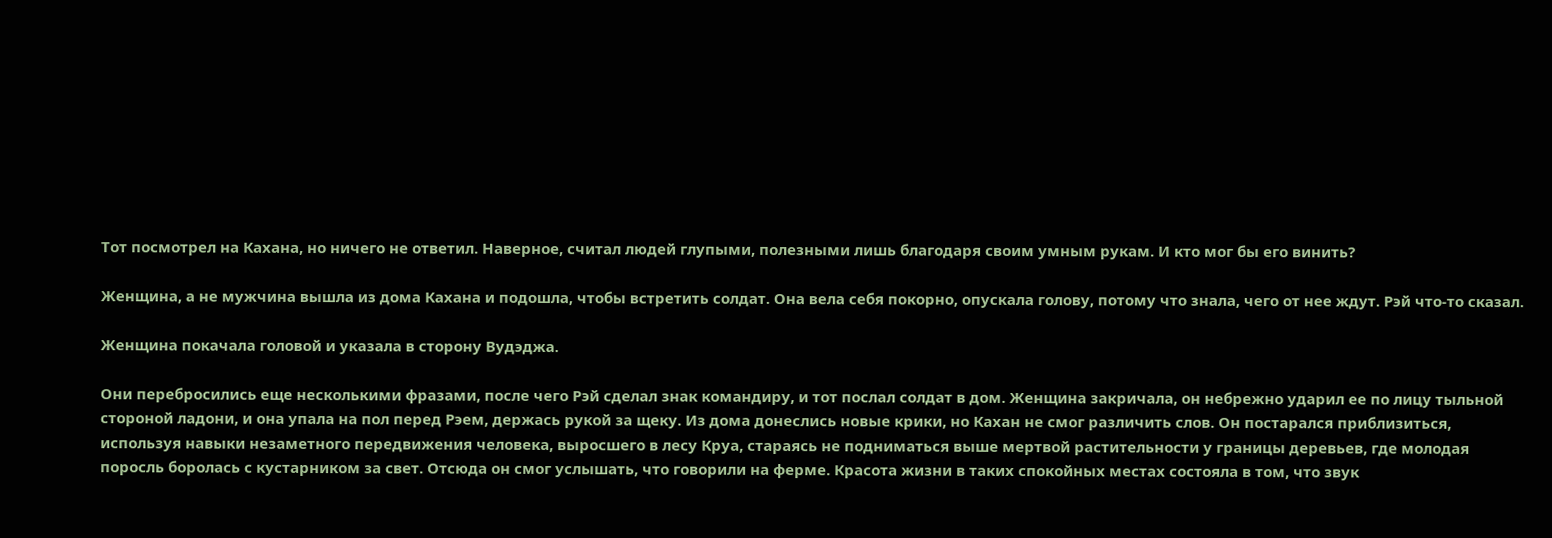Тот посмотрел на Кахана, но ничего не ответил. Наверное, считал людей глупыми, полезными лишь благодаря своим умным рукам. И кто мог бы его винить?

Женщина, а не мужчина вышла из дома Кахана и подошла, чтобы встретить солдат. Она вела себя покорно, опускала голову, потому что знала, чего от нее ждут. Рэй что-то сказал.

Женщина покачала головой и указала в сторону Вудэджа.

Они перебросились еще несколькими фразами, после чего Рэй сделал знак командиру, и тот послал солдат в дом. Женщина закричала, он небрежно ударил ее по лицу тыльной стороной ладони, и она упала на пол перед Рэем, держась рукой за щеку. Из дома донеслись новые крики, но Кахан не смог различить слов. Он постарался приблизиться, используя навыки незаметного передвижения человека, выросшего в лесу Круа, стараясь не подниматься выше мертвой растительности у границы деревьев, где молодая поросль боролась с кустарником за свет. Отсюда он смог услышать, что говорили на ферме. Красота жизни в таких спокойных местах состояла в том, что звук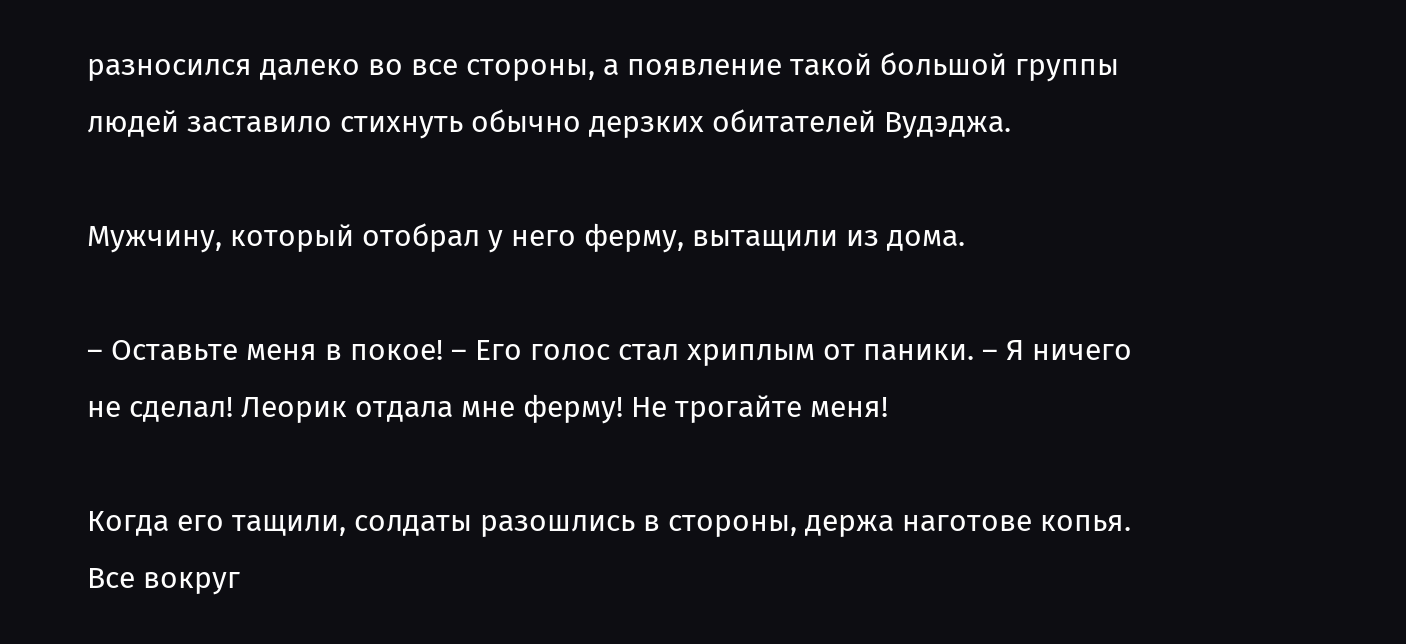разносился далеко во все стороны, а появление такой большой группы людей заставило стихнуть обычно дерзких обитателей Вудэджа.

Мужчину, который отобрал у него ферму, вытащили из дома.

– Оставьте меня в покое! – Его голос стал хриплым от паники. – Я ничего не сделал! Леорик отдала мне ферму! Не трогайте меня!

Когда его тащили, солдаты разошлись в стороны, держа наготове копья. Все вокруг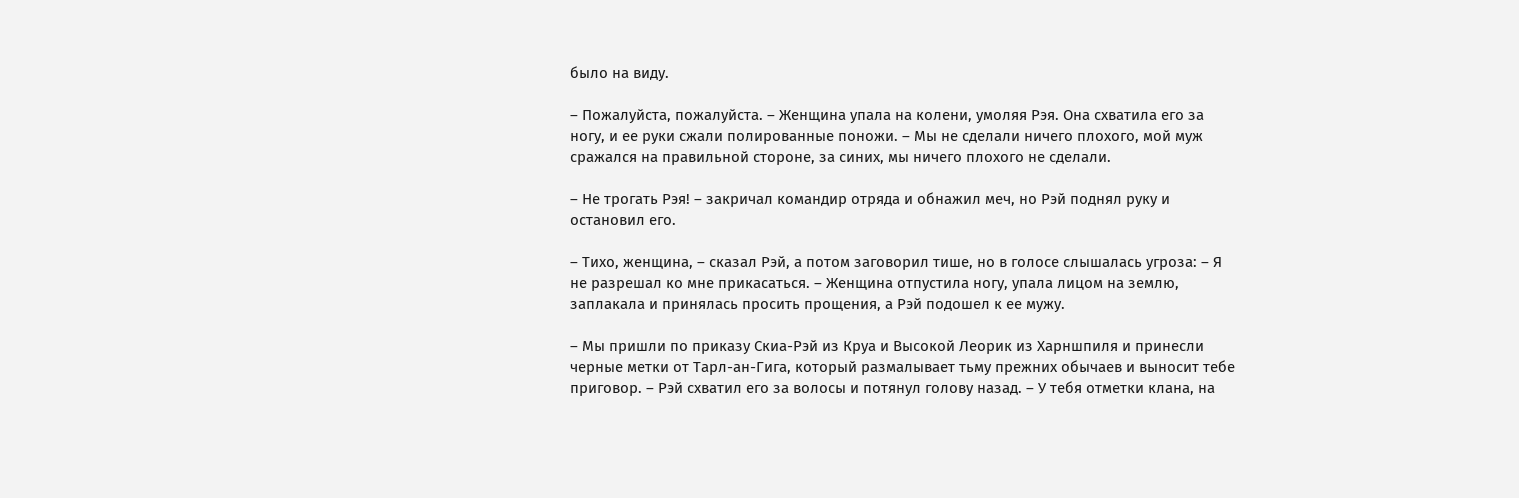было на виду.

– Пожалуйста, пожалуйста. – Женщина упала на колени, умоляя Рэя. Она схватила его за ногу, и ее руки сжали полированные поножи. – Мы не сделали ничего плохого, мой муж сражался на правильной стороне, за синих, мы ничего плохого не сделали.

– Не трогать Рэя! – закричал командир отряда и обнажил меч, но Рэй поднял руку и остановил его.

– Тихо, женщина, – сказал Рэй, а потом заговорил тише, но в голосе слышалась угроза: – Я не разрешал ко мне прикасаться. – Женщина отпустила ногу, упала лицом на землю, заплакала и принялась просить прощения, а Рэй подошел к ее мужу.

– Мы пришли по приказу Скиа-Рэй из Круа и Высокой Леорик из Харншпиля и принесли черные метки от Тарл-ан-Гига, который размалывает тьму прежних обычаев и выносит тебе приговор. – Рэй схватил его за волосы и потянул голову назад. – У тебя отметки клана, на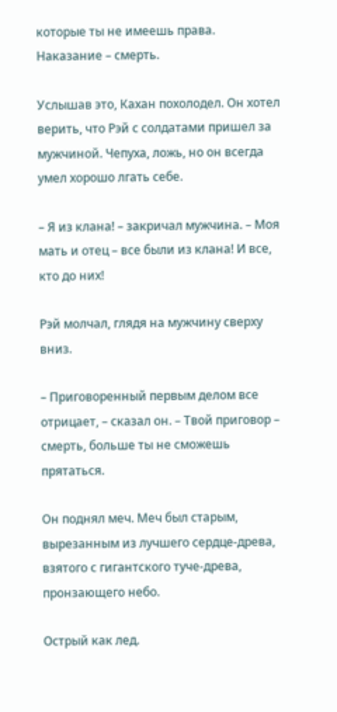которые ты не имеешь права. Наказание – смерть.

Услышав это, Кахан похолодел. Он хотел верить, что Рэй с солдатами пришел за мужчиной. Чепуха, ложь, но он всегда умел хорошо лгать себе.

– Я из клана! – закричал мужчина. – Моя мать и отец – все были из клана! И все, кто до них!

Рэй молчал, глядя на мужчину сверху вниз.

– Приговоренный первым делом все отрицает, – сказал он. – Твой приговор – смерть, больше ты не сможешь прятаться.

Он поднял меч. Меч был старым, вырезанным из лучшего сердце-древа, взятого с гигантского туче-древа, пронзающего небо.

Острый как лед.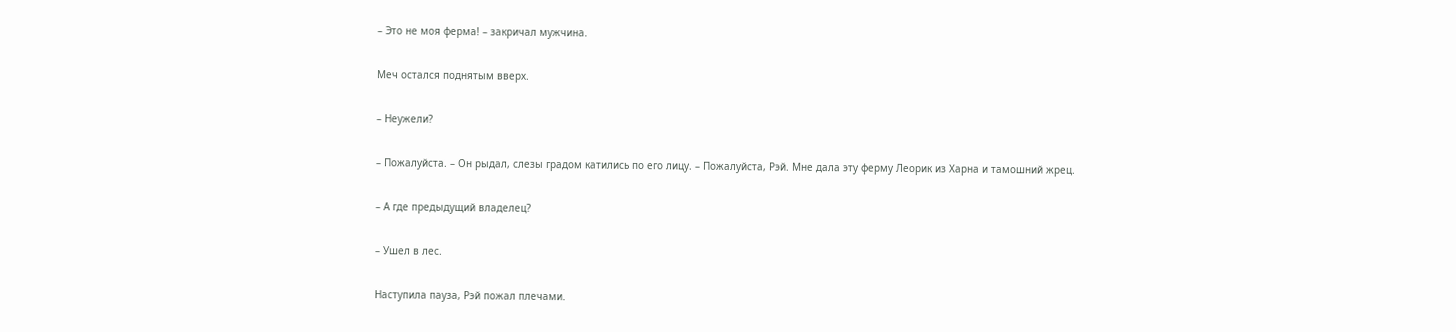– Это не моя ферма! – закричал мужчина.

Меч остался поднятым вверх.

– Неужели?

– Пожалуйста. – Он рыдал, слезы градом катились по его лицу. – Пожалуйста, Рэй. Мне дала эту ферму Леорик из Харна и тамошний жрец.

– А где предыдущий владелец?

– Ушел в лес.

Наступила пауза, Рэй пожал плечами.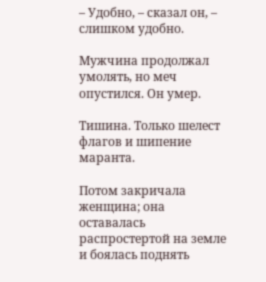– Удобно, – сказал он, – слишком удобно.

Мужчина продолжал умолять, но меч опустился. Он умер.

Тишина. Только шелест флагов и шипение маранта.

Потом закричала женщина; она оставалась распростертой на земле и боялась поднять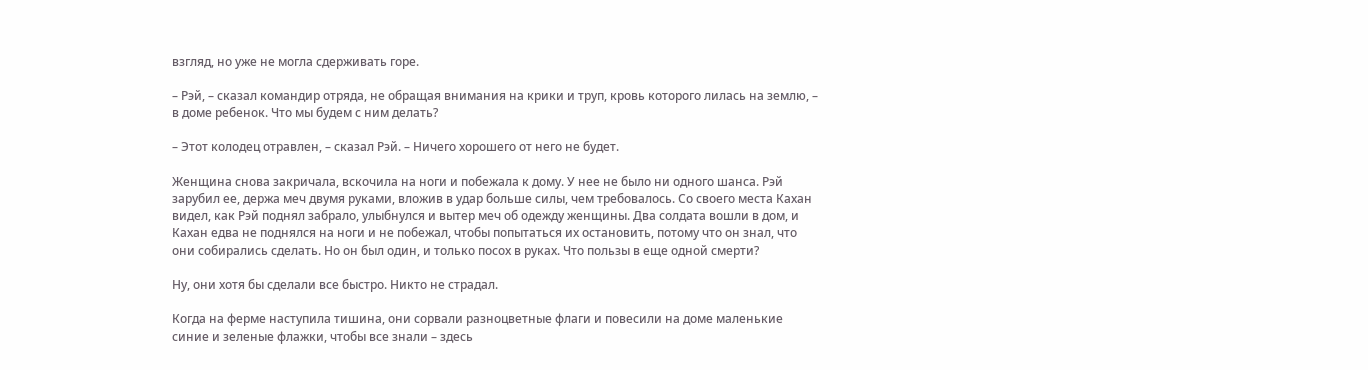взгляд, но уже не могла сдерживать горе.

– Рэй, – сказал командир отряда, не обращая внимания на крики и труп, кровь которого лилась на землю, – в доме ребенок. Что мы будем с ним делать?

– Этот колодец отравлен, – сказал Рэй. – Ничего хорошего от него не будет.

Женщина снова закричала, вскочила на ноги и побежала к дому. У нее не было ни одного шанса. Рэй зарубил ее, держа меч двумя руками, вложив в удар больше силы, чем требовалось. Со своего места Кахан видел, как Рэй поднял забрало, улыбнулся и вытер меч об одежду женщины. Два солдата вошли в дом, и Кахан едва не поднялся на ноги и не побежал, чтобы попытаться их остановить, потому что он знал, что они собирались сделать. Но он был один, и только посох в руках. Что пользы в еще одной смерти?

Ну, они хотя бы сделали все быстро. Никто не страдал.

Когда на ферме наступила тишина, они сорвали разноцветные флаги и повесили на доме маленькие синие и зеленые флажки, чтобы все знали – здесь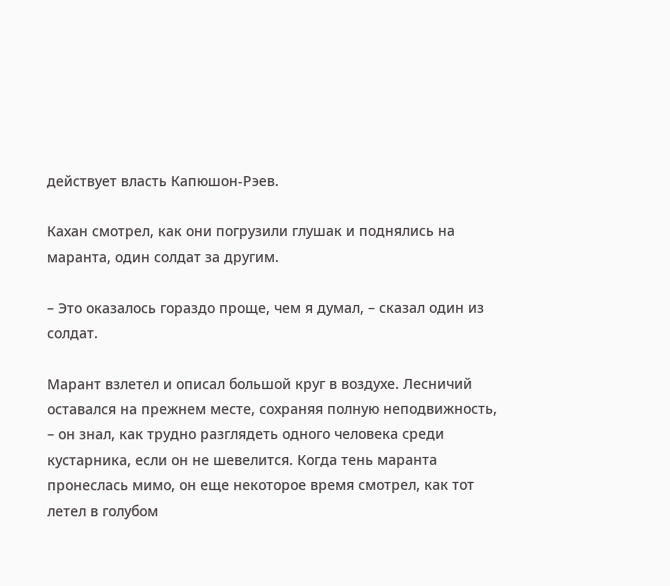действует власть Капюшон-Рэев.

Кахан смотрел, как они погрузили глушак и поднялись на маранта, один солдат за другим.

– Это оказалось гораздо проще, чем я думал, – сказал один из солдат.

Марант взлетел и описал большой круг в воздухе. Лесничий оставался на прежнем месте, сохраняя полную неподвижность, – он знал, как трудно разглядеть одного человека среди кустарника, если он не шевелится. Когда тень маранта пронеслась мимо, он еще некоторое время смотрел, как тот летел в голубом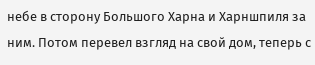небе в сторону Большого Харна и Харншпиля за ним. Потом перевел взгляд на свой дом, теперь с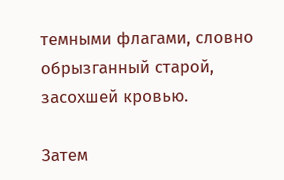темными флагами, словно обрызганный старой, засохшей кровью.

Затем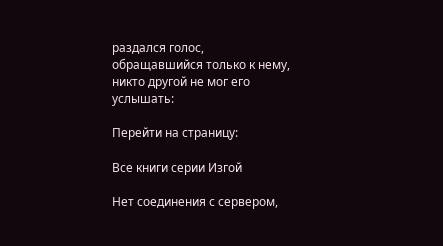раздался голос, обращавшийся только к нему, никто другой не мог его услышать:

Перейти на страницу:

Все книги серии Изгой

Нет соединения с сервером,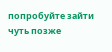попробуйте зайти чуть позже